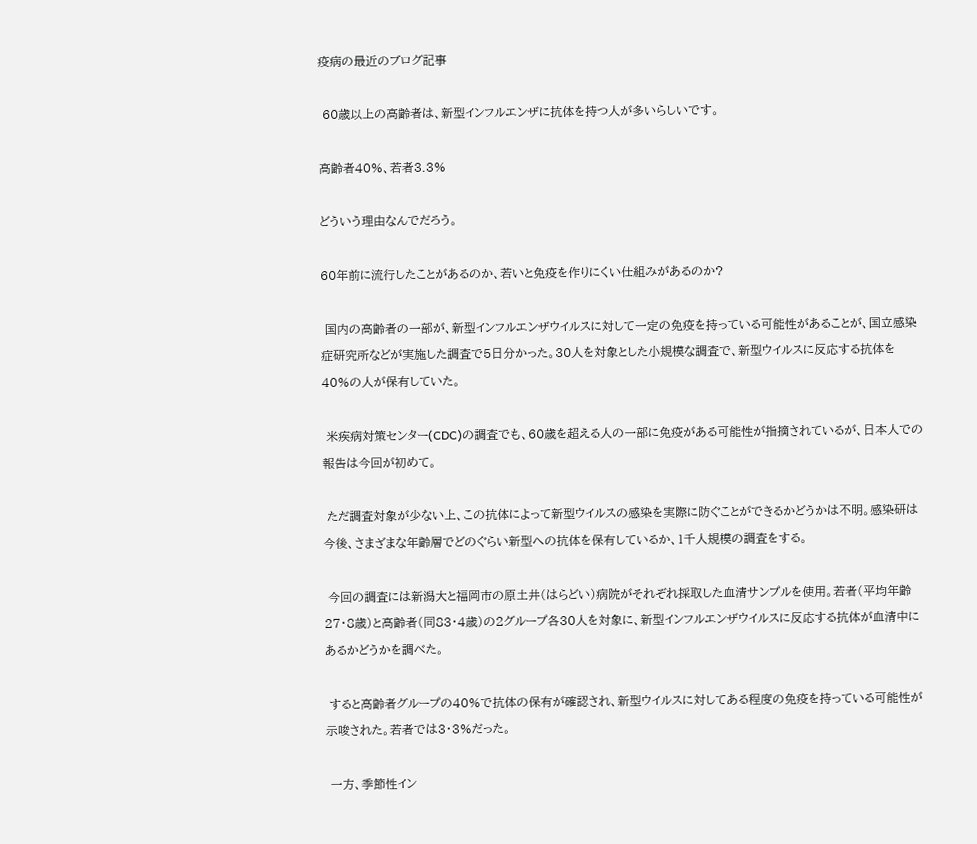疫病の最近のブログ記事

 60歳以上の高齢者は、新型インフルエンザに抗体を持つ人が多いらしいです。

高齢者40%、若者3.3%

どういう理由なんでだろう。

60年前に流行したことがあるのか、若いと免疫を作りにくい仕組みがあるのか?

 国内の高齢者の一部が、新型インフルエンザウイルスに対して一定の免疫を持っている可能性があることが、国立感染症研究所などが実施した調査で5日分かった。30人を対象とした小規模な調査で、新型ウイルスに反応する抗体を40%の人が保有していた。

 米疾病対策センター(CDC)の調査でも、60歳を超える人の一部に免疫がある可能性が指摘されているが、日本人での報告は今回が初めて。

 ただ調査対象が少ない上、この抗体によって新型ウイルスの感染を実際に防ぐことができるかどうかは不明。感染研は今後、さまざまな年齢層でどのぐらい新型への抗体を保有しているか、1千人規模の調査をする。

 今回の調査には新潟大と福岡市の原土井(はらどい)病院がそれぞれ採取した血清サンプルを使用。若者(平均年齢27・8歳)と高齢者(同83・4歳)の2グループ各30人を対象に、新型インフルエンザウイルスに反応する抗体が血清中にあるかどうかを調べた。

 すると高齢者グループの40%で抗体の保有が確認され、新型ウイルスに対してある程度の免疫を持っている可能性が示唆された。若者では3・3%だった。

 一方、季節性イン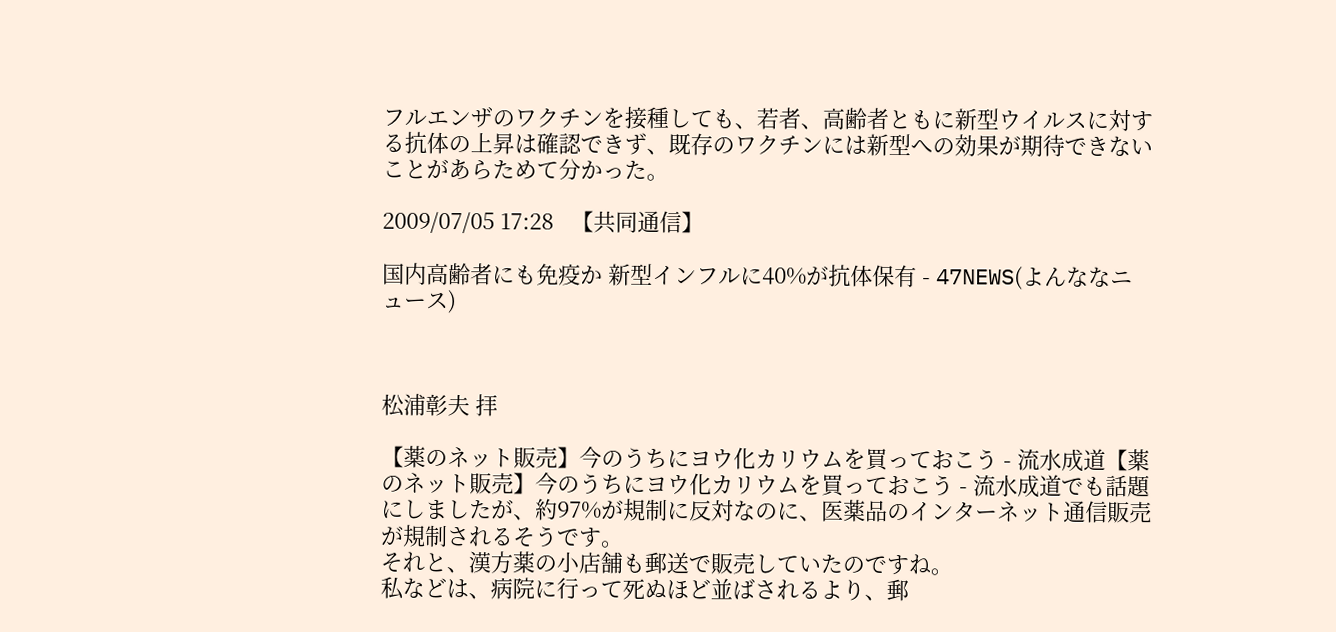フルエンザのワクチンを接種しても、若者、高齢者ともに新型ウイルスに対する抗体の上昇は確認できず、既存のワクチンには新型への効果が期待できないことがあらためて分かった。

2009/07/05 17:28   【共同通信】

国内高齢者にも免疫か 新型インフルに40%が抗体保有 - 47NEWS(よんななニュース)



松浦彰夫 拝

【薬のネット販売】今のうちにヨウ化カリウムを買っておこう - 流水成道【薬のネット販売】今のうちにヨウ化カリウムを買っておこう - 流水成道でも話題にしましたが、約97%が規制に反対なのに、医薬品のインターネット通信販売が規制されるそうです。
それと、漢方薬の小店舗も郵送で販売していたのですね。
私などは、病院に行って死ぬほど並ばされるより、郵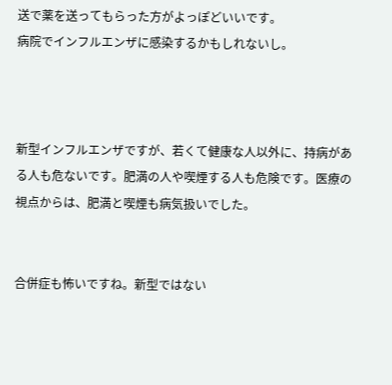送で薬を送ってもらった方がよっぽどいいです。
病院でインフルエンザに感染するかもしれないし。



新型インフルエンザですが、若くて健康な人以外に、持病がある人も危ないです。肥満の人や喫煙する人も危険です。医療の視点からは、肥満と喫煙も病気扱いでした。


合併症も怖いですね。新型ではない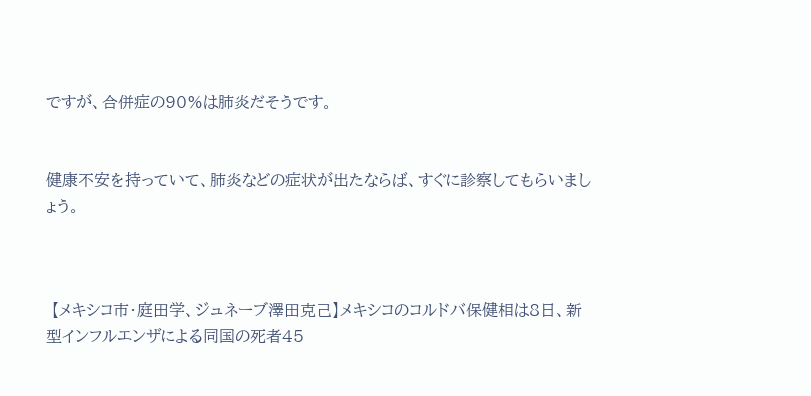ですが、合併症の90%は肺炎だそうです。


健康不安を持っていて、肺炎などの症状が出たならば、すぐに診察してもらいましょう。



 【メキシコ市・庭田学、ジュネーブ澤田克己】メキシコのコルドバ保健相は8日、新型インフルエンザによる同国の死者45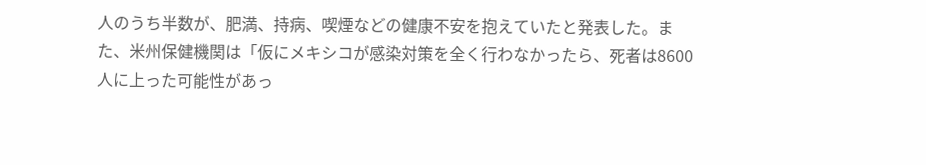人のうち半数が、肥満、持病、喫煙などの健康不安を抱えていたと発表した。また、米州保健機関は「仮にメキシコが感染対策を全く行わなかったら、死者は8600人に上った可能性があっ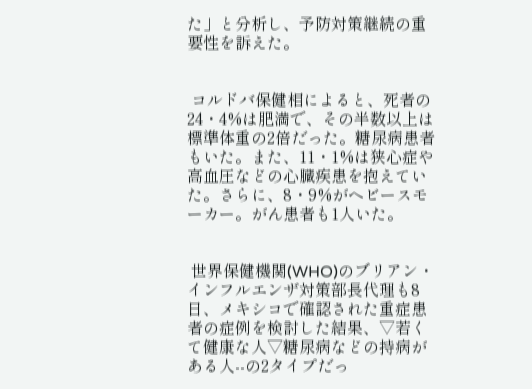た」と分析し、予防対策継続の重要性を訴えた。


 コルドバ保健相によると、死者の24・4%は肥満で、その半数以上は標準体重の2倍だった。糖尿病患者もいた。また、11・1%は狭心症や高血圧などの心臓疾患を抱えていた。さらに、8・9%がヘビースモーカー。がん患者も1人いた。


 世界保健機関(WHO)のブリアン・インフルエンザ対策部長代理も8日、メキシコで確認された重症患者の症例を検討した結果、▽若くて健康な人▽糖尿病などの持病がある人--の2タイプだっ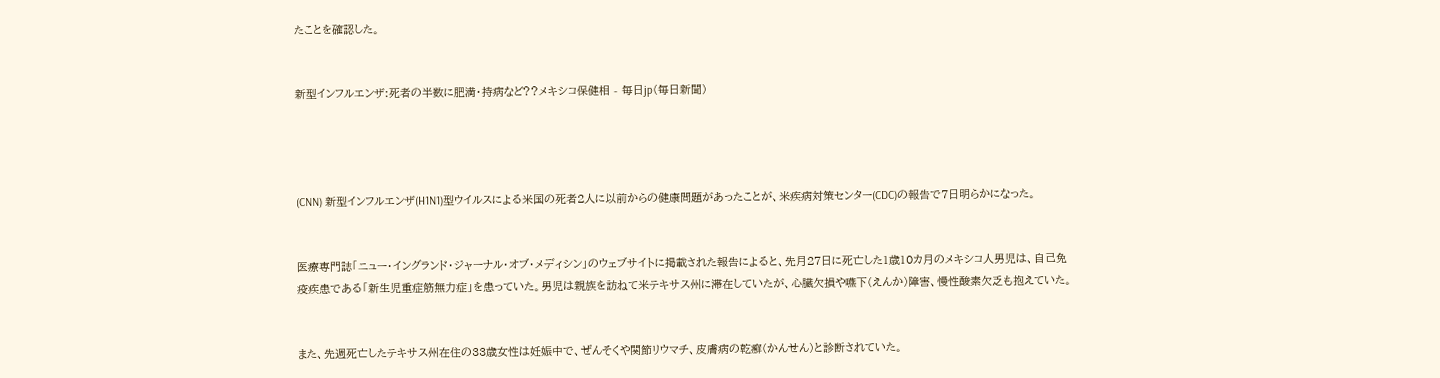たことを確認した。


新型インフルエンザ:死者の半数に肥満・持病など??メキシコ保健相 - 毎日jp(毎日新聞)




(CNN) 新型インフルエンザ(H1N1)型ウイルスによる米国の死者2人に以前からの健康問題があったことが、米疾病対策センター(CDC)の報告で7日明らかになった。


医療専門誌「ニュー・イングランド・ジャーナル・オブ・メディシン」のウェブサイトに掲載された報告によると、先月27日に死亡した1歳10カ月のメキシコ人男児は、自己免疫疾患である「新生児重症筋無力症」を患っていた。男児は親族を訪ねて米テキサス州に滞在していたが、心臓欠損や嚥下(えんか)障害、慢性酸素欠乏も抱えていた。


また、先週死亡したテキサス州在住の33歳女性は妊娠中で、ぜんそくや関節リウマチ、皮膚病の乾癬(かんせん)と診断されていた。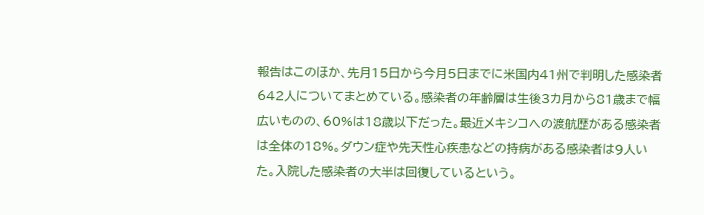報告はこのほか、先月15日から今月5日までに米国内41州で判明した感染者642人についてまとめている。感染者の年齢層は生後3カ月から81歳まで幅広いものの、60%は18歳以下だった。最近メキシコへの渡航歴がある感染者は全体の18%。ダウン症や先天性心疾患などの持病がある感染者は9人いた。入院した感染者の大半は回復しているという。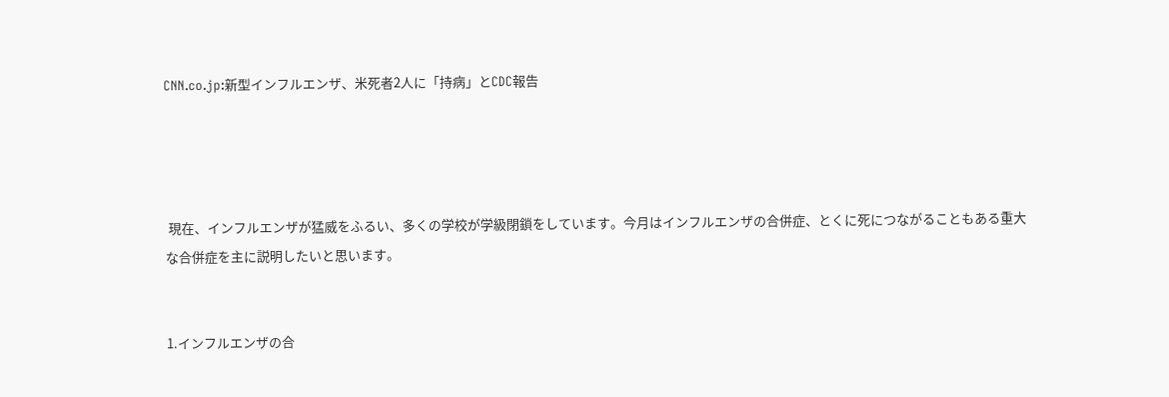CNN.co.jp:新型インフルエンザ、米死者2人に「持病」とCDC報告




 現在、インフルエンザが猛威をふるい、多くの学校が学級閉鎖をしています。今月はインフルエンザの合併症、とくに死につながることもある重大な合併症を主に説明したいと思います。


1.インフルエンザの合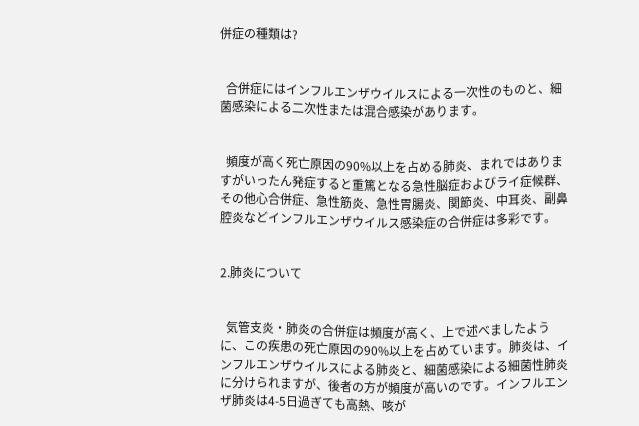併症の種類は?


  合併症にはインフルエンザウイルスによる一次性のものと、細菌感染による二次性または混合感染があります。


  頻度が高く死亡原因の90%以上を占める肺炎、まれではありますがいったん発症すると重篤となる急性脳症およびライ症候群、その他心合併症、急性筋炎、急性胃腸炎、関節炎、中耳炎、副鼻腔炎などインフルエンザウイルス感染症の合併症は多彩です。


2.肺炎について


  気管支炎・肺炎の合併症は頻度が高く、上で述べましたように、この疾患の死亡原因の90%以上を占めています。肺炎は、インフルエンザウイルスによる肺炎と、細菌感染による細菌性肺炎に分けられますが、後者の方が頻度が高いのです。インフルエンザ肺炎は4-5日過ぎても高熱、咳が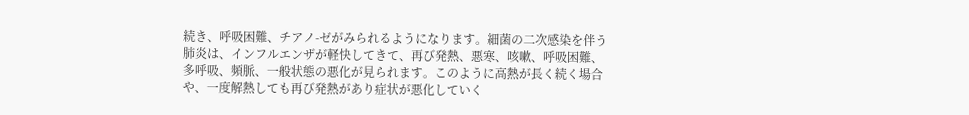続き、呼吸困難、チアノ-ゼがみられるようになります。細菌の二次感染を伴う肺炎は、インフルエンザが軽快してきて、再び発熱、悪寒、咳嗽、呼吸困難、多呼吸、頻脈、一般状態の悪化が見られます。このように高熱が長く続く場合や、一度解熱しても再び発熱があり症状が悪化していく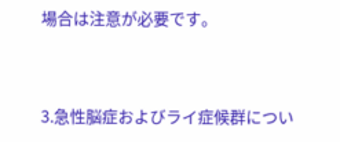場合は注意が必要です。


3.急性脳症およびライ症候群につい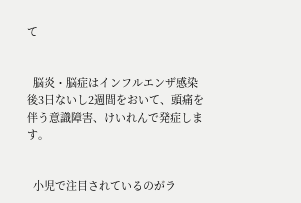て


  脳炎・脳症はインフルエンザ感染後3日ないし2週間をおいて、頭痛を伴う意識障害、けいれんで発症します。


  小児で注目されているのがラ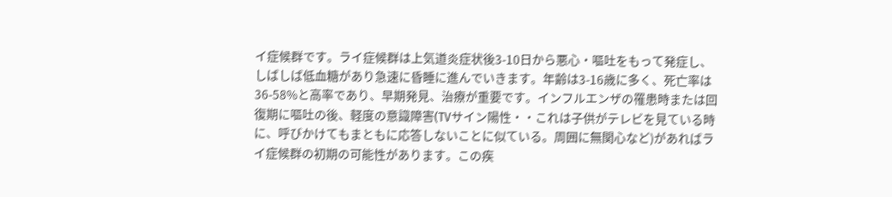イ症候群です。ライ症候群は上気道炎症状後3-10日から悪心・嘔吐をもって発症し、しばしば低血糖があり急速に昏睡に進んでいきます。年齢は3-16歳に多く、死亡率は36-58%と高率であり、早期発見、治療が重要です。インフルエンザの罹患時または回復期に嘔吐の後、軽度の意識障害(TVサイン陽性・・これは子供がテレビを見ている時に、呼びかけてもまともに応答しないことに似ている。周囲に無関心など)があればライ症候群の初期の可能性があります。この疾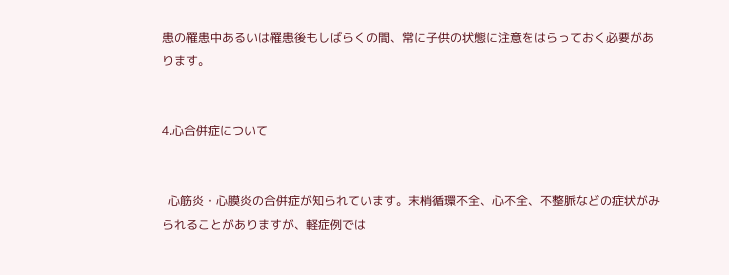患の罹患中あるいは罹患後もしばらくの間、常に子供の状態に注意をはらっておく必要があります。


4.心合併症について


  心筋炎・心膜炎の合併症が知られています。末梢循環不全、心不全、不整脈などの症状がみられることがありますが、軽症例では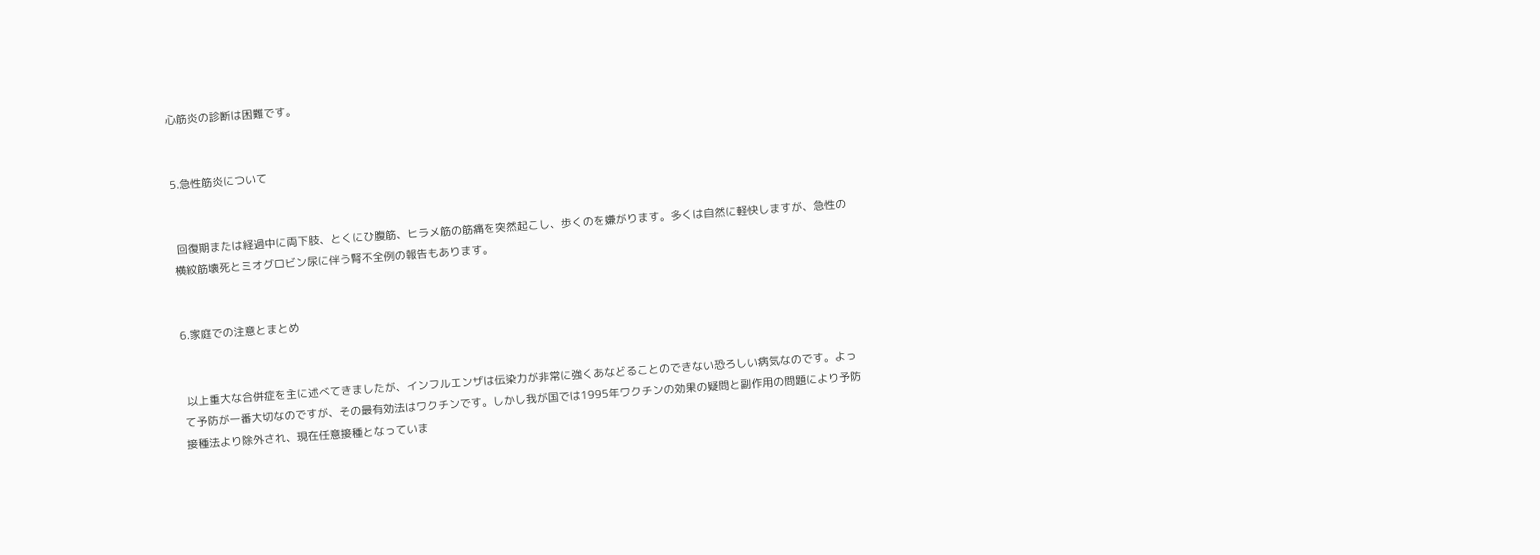心筋炎の診断は困難です。


5.急性筋炎について


 回復期または経過中に両下肢、とくにひ腹筋、ヒラメ筋の筋痛を突然起こし、歩くのを嫌がります。多くは自然に軽快しますが、急性の横紋筋壊死とミオグロビン尿に伴う腎不全例の報告もあります。


6.家庭での注意とまとめ


 以上重大な合併症を主に述べてきましたが、インフルエンザは伝染力が非常に強くあなどることのできない恐ろしい病気なのです。よって予防が一番大切なのですが、その最有効法はワクチンです。しかし我が国では1995年ワクチンの効果の疑問と副作用の問題により予防接種法より除外され、現在任意接種となっていま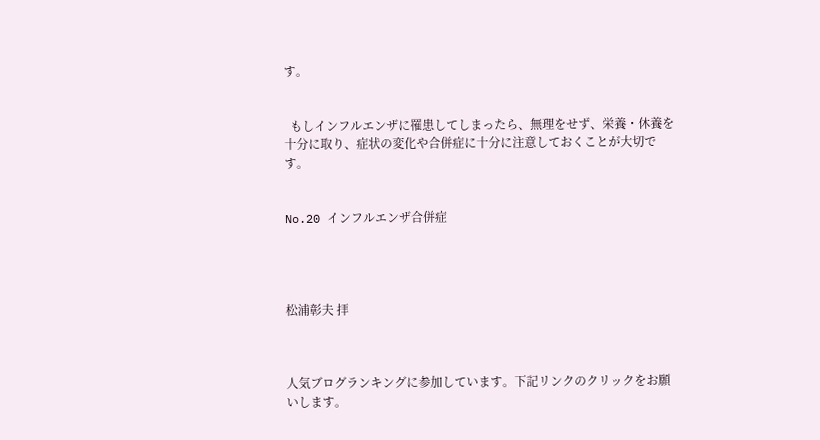す。


  もしインフルエンザに罹患してしまったら、無理をせず、栄養・休養を十分に取り、症状の変化や合併症に十分に注意しておくことが大切です。


No.20 インフルエンザ合併症




松浦彰夫 拝



人気ブログランキングに参加しています。下記リンクのクリックをお願いします。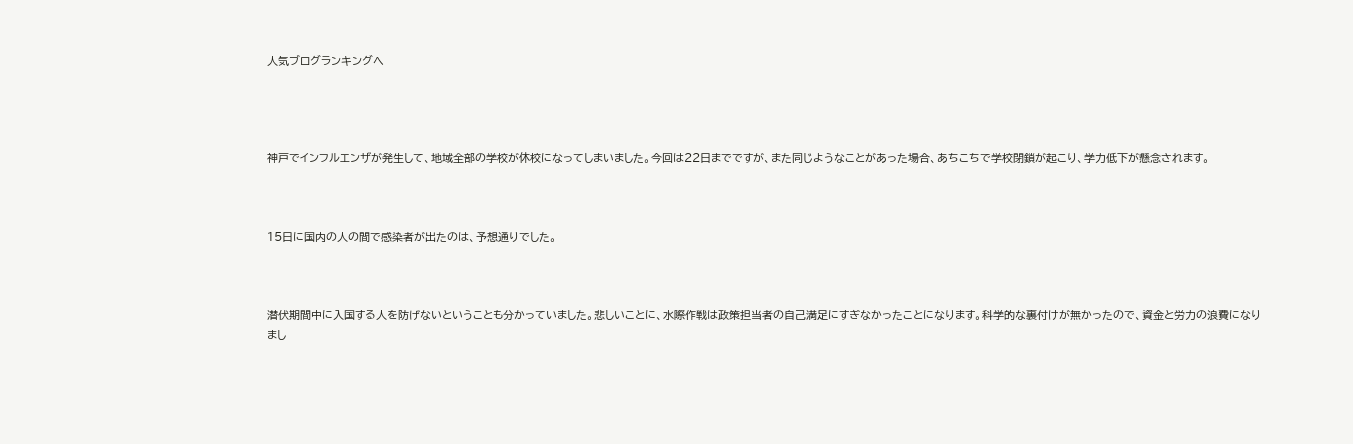人気ブログランキングへ




神戸でインフルエンザが発生して、地域全部の学校が休校になってしまいました。今回は22日までですが、また同じようなことがあった場合、あちこちで学校閉鎖が起こり、学力低下が懸念されます。



15日に国内の人の間で感染者が出たのは、予想通りでした。



潜伏期間中に入国する人を防げないということも分かっていました。悲しいことに、水際作戦は政策担当者の自己満足にすぎなかったことになります。科学的な裏付けが無かったので、資金と労力の浪費になりまし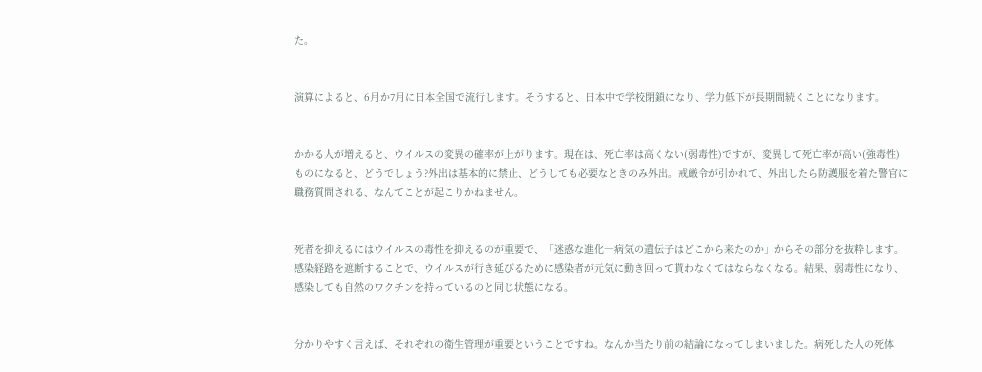た。


演算によると、6月か7月に日本全国で流行します。そうすると、日本中で学校閉鎖になり、学力低下が長期間続くことになります。


かかる人が増えると、ウイルスの変異の確率が上がります。現在は、死亡率は高くない(弱毒性)ですが、変異して死亡率が高い(強毒性)ものになると、どうでしょう?外出は基本的に禁止、どうしても必要なときのみ外出。戒厳令が引かれて、外出したら防護服を着た警官に職務質問される、なんてことが起こりかねません。


死者を抑えるにはウイルスの毒性を抑えるのが重要で、「迷惑な進化―病気の遺伝子はどこから来たのか」からその部分を抜粋します。感染経路を遮断することで、ウイルスが行き延びるために感染者が元気に動き回って貰わなくてはならなくなる。結果、弱毒性になり、感染しても自然のワクチンを持っているのと同じ状態になる。


分かりやすく言えば、それぞれの衛生管理が重要ということですね。なんか当たり前の結論になってしまいました。病死した人の死体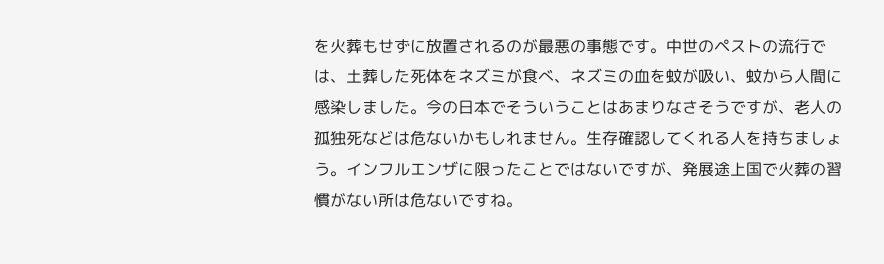を火葬もせずに放置されるのが最悪の事態です。中世のペストの流行では、土葬した死体をネズミが食べ、ネズミの血を蚊が吸い、蚊から人間に感染しました。今の日本でそういうことはあまりなさそうですが、老人の孤独死などは危ないかもしれません。生存確認してくれる人を持ちましょう。インフルエンザに限ったことではないですが、発展途上国で火葬の習慣がない所は危ないですね。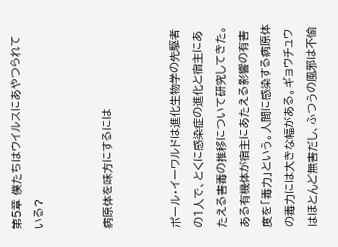第5章 僕たちはウイルスにあやつられている?


病原体を味方にするには


ポール・イーワルドは進化生物学の先駆者の1人で、とくに感染症の進化と宿主にあたえる害毒の推移について研究してきた。ある有機体が宿主にあたえる影響の有害度を「毒力」という。人間に感染する病原体の毒力には大きな幅がある。ギョウチュウはほとんど無害だし、ふつうの風邪は不愉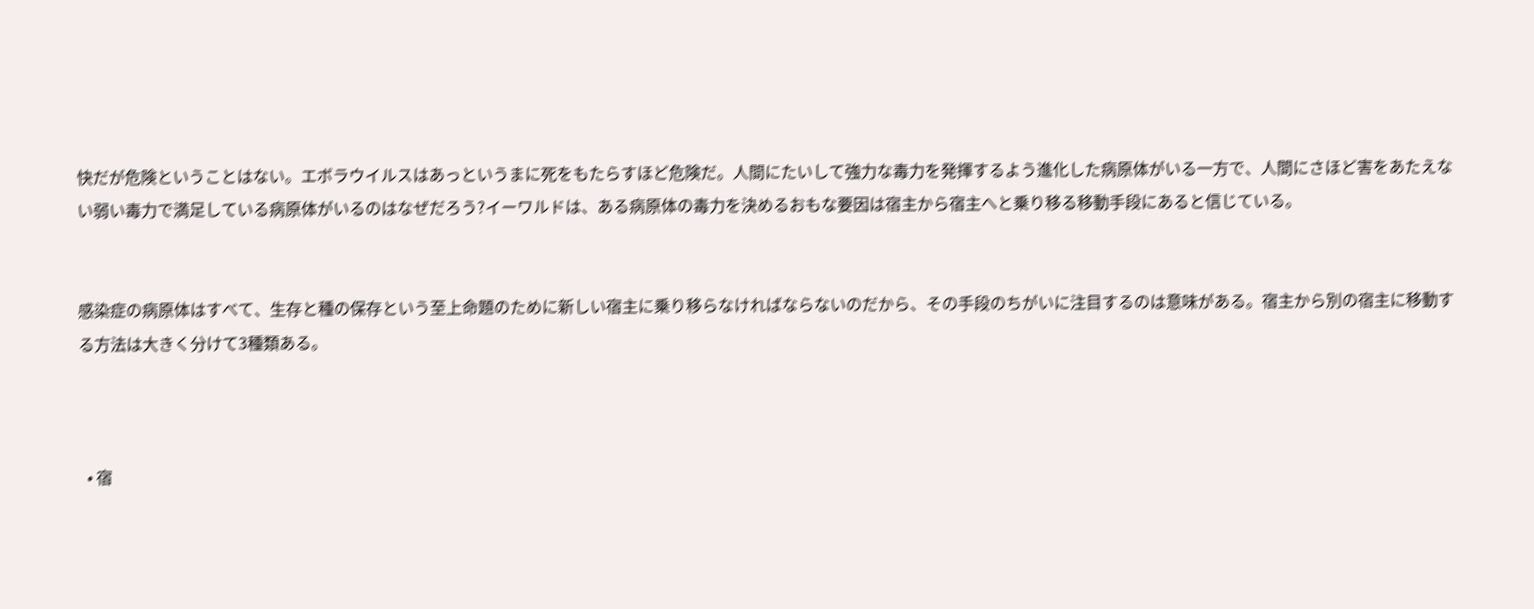快だが危険ということはない。エボラウイルスはあっというまに死をもたらすほど危険だ。人間にたいして強力な毒力を発揮するよう進化した病原体がいる一方で、人間にさほど害をあたえない弱い毒力で満足している病原体がいるのはなぜだろう?イーワルドは、ある病原体の毒力を決めるおもな要因は宿主から宿主へと乗り移る移動手段にあると信じている。


感染症の病原体はすべて、生存と種の保存という至上命題のために新しい宿主に乗り移らなければならないのだから、その手段のちがいに注目するのは意味がある。宿主から別の宿主に移動する方法は大きく分けて3種類ある。



  • 宿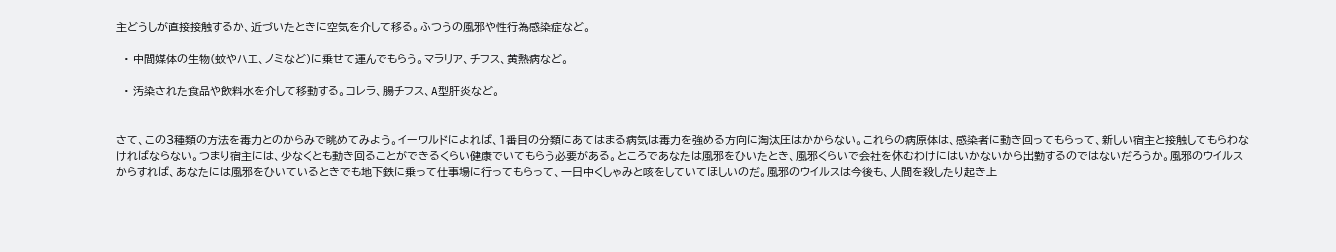主どうしが直接接触するか、近づいたときに空気を介して移る。ふつうの風邪や性行為感染症など。

  • 中間媒体の生物(蚊やハエ、ノミなど)に乗せて運んでもらう。マラリア、チフス、黄熱病など。

  • 汚染された食品や飲料水を介して移動する。コレラ、腸チフス、A型肝炎など。


さて、この3種類の方法を毒力とのからみで眺めてみよう。イーワルドによれば、1番目の分類にあてはまる病気は毒力を強める方向に淘汰圧はかからない。これらの病原体は、感染者に動き回ってもらって、新しい宿主と接触してもらわなければならない。つまり宿主には、少なくとも動き回ることができるくらい健康でいてもらう必要がある。ところであなたは風邪をひいたとき、風邪くらいで会社を休むわけにはいかないから出勤するのではないだろうか。風邪のウイルスからすれば、あなたには風邪をひいているときでも地下鉄に乗って仕事場に行ってもらって、一日中くしゃみと咳をしていてほしいのだ。風邪のウイルスは今後も、人間を殺したり起き上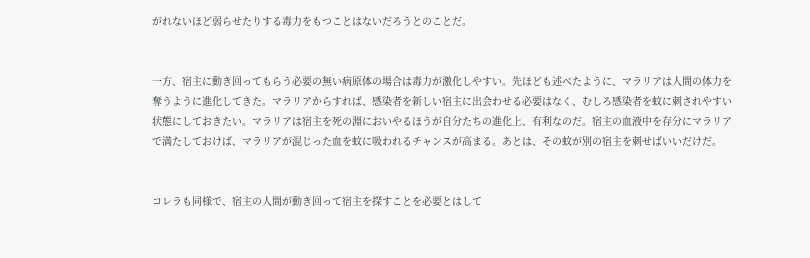がれないほど弱らせたりする毒力をもつことはないだろうとのことだ。


一方、宿主に動き回ってもらう必要の無い病原体の場合は毒力が激化しやすい。先ほども述べたように、マラリアは人間の体力を奪うように進化してきた。マラリアからすれば、感染者を新しい宿主に出会わせる必要はなく、むしろ感染者を蚊に刺されやすい状態にしておきたい。マラリアは宿主を死の淵においやるほうが自分たちの進化上、有利なのだ。宿主の血液中を存分にマラリアで満たしておけば、マラリアが混じった血を蚊に吸われるチャンスが高まる。あとは、その蚊が別の宿主を刺せばいいだけだ。


コレラも同様で、宿主の人間が動き回って宿主を探すことを必要とはして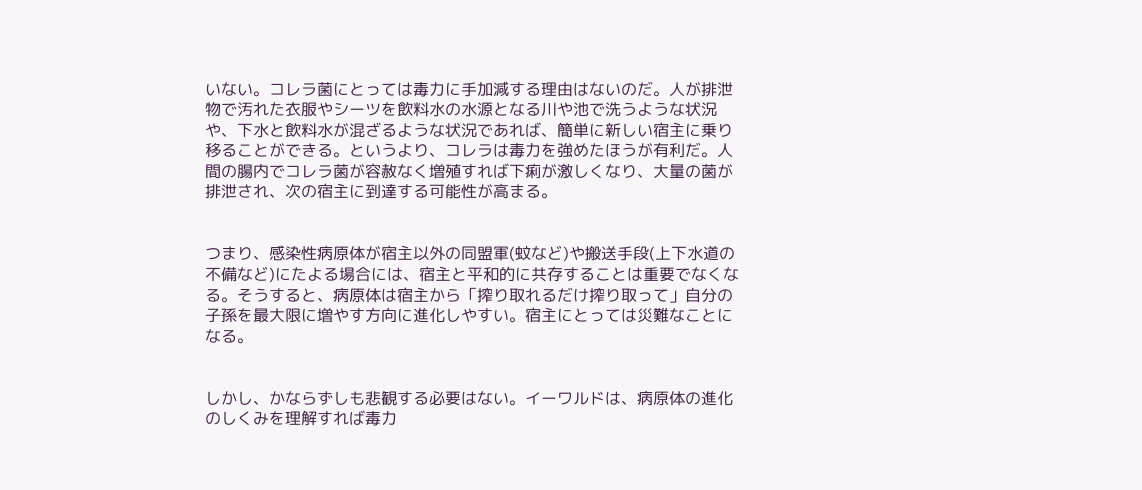いない。コレラ菌にとっては毒力に手加減する理由はないのだ。人が排泄物で汚れた衣服やシーツを飲料水の水源となる川や池で洗うような状況や、下水と飲料水が混ざるような状況であれば、簡単に新しい宿主に乗り移ることができる。というより、コレラは毒力を強めたほうが有利だ。人間の腸内でコレラ菌が容赦なく増殖すれば下痢が激しくなり、大量の菌が排泄され、次の宿主に到達する可能性が高まる。


つまり、感染性病原体が宿主以外の同盟軍(蚊など)や搬送手段(上下水道の不備など)にたよる場合には、宿主と平和的に共存することは重要でなくなる。そうすると、病原体は宿主から「搾り取れるだけ搾り取って」自分の子孫を最大限に増やす方向に進化しやすい。宿主にとっては災難なことになる。


しかし、かならずしも悲観する必要はない。イーワルドは、病原体の進化のしくみを理解すれば毒力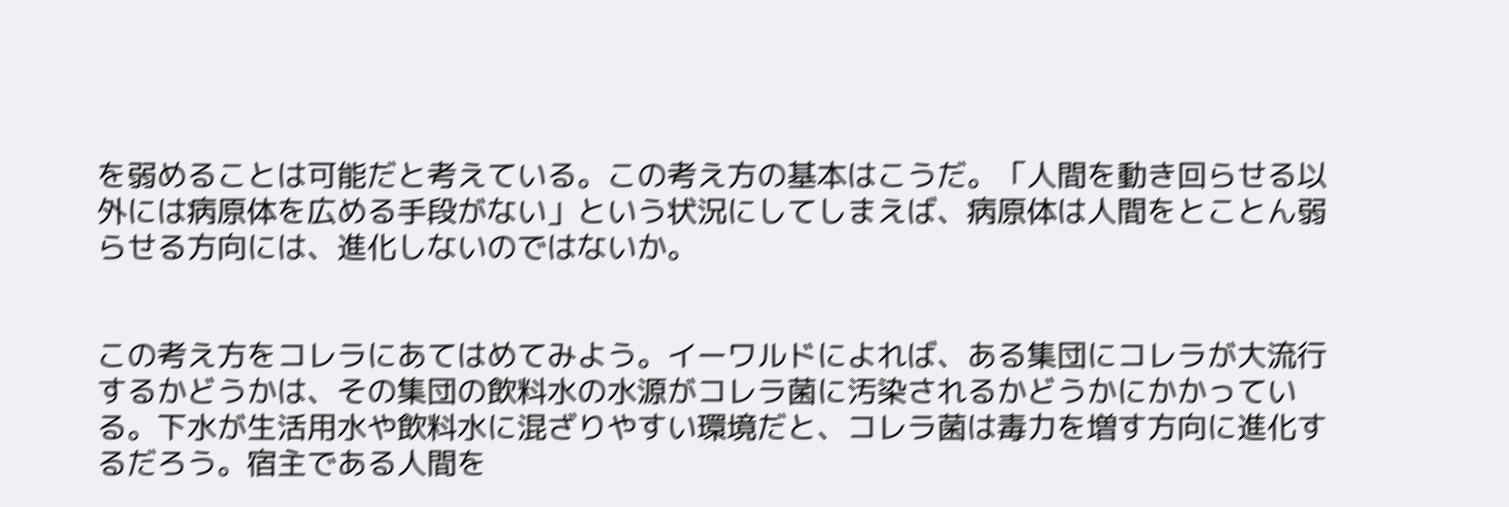を弱めることは可能だと考えている。この考え方の基本はこうだ。「人間を動き回らせる以外には病原体を広める手段がない」という状況にしてしまえば、病原体は人間をとことん弱らせる方向には、進化しないのではないか。


この考え方をコレラにあてはめてみよう。イーワルドによれば、ある集団にコレラが大流行するかどうかは、その集団の飲料水の水源がコレラ菌に汚染されるかどうかにかかっている。下水が生活用水や飲料水に混ざりやすい環境だと、コレラ菌は毒力を増す方向に進化するだろう。宿主である人間を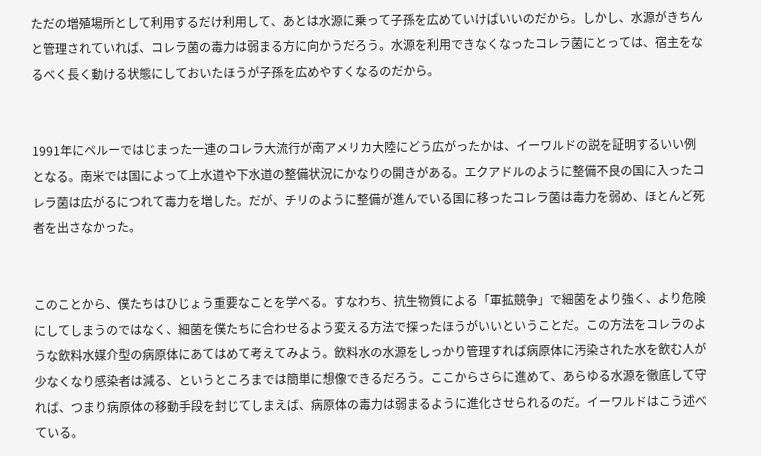ただの増殖場所として利用するだけ利用して、あとは水源に乗って子孫を広めていけばいいのだから。しかし、水源がきちんと管理されていれば、コレラ菌の毒力は弱まる方に向かうだろう。水源を利用できなくなったコレラ菌にとっては、宿主をなるべく長く動ける状態にしておいたほうが子孫を広めやすくなるのだから。


1991年にペルーではじまった一連のコレラ大流行が南アメリカ大陸にどう広がったかは、イーワルドの説を証明するいい例となる。南米では国によって上水道や下水道の整備状況にかなりの開きがある。エクアドルのように整備不良の国に入ったコレラ菌は広がるにつれて毒力を増した。だが、チリのように整備が進んでいる国に移ったコレラ菌は毒力を弱め、ほとんど死者を出さなかった。


このことから、僕たちはひじょう重要なことを学べる。すなわち、抗生物質による「軍拡競争」で細菌をより強く、より危険にしてしまうのではなく、細菌を僕たちに合わせるよう変える方法で探ったほうがいいということだ。この方法をコレラのような飲料水媒介型の病原体にあてはめて考えてみよう。飲料水の水源をしっかり管理すれば病原体に汚染された水を飲む人が少なくなり感染者は減る、というところまでは簡単に想像できるだろう。ここからさらに進めて、あらゆる水源を徹底して守れば、つまり病原体の移動手段を封じてしまえば、病原体の毒力は弱まるように進化させられるのだ。イーワルドはこう述べている。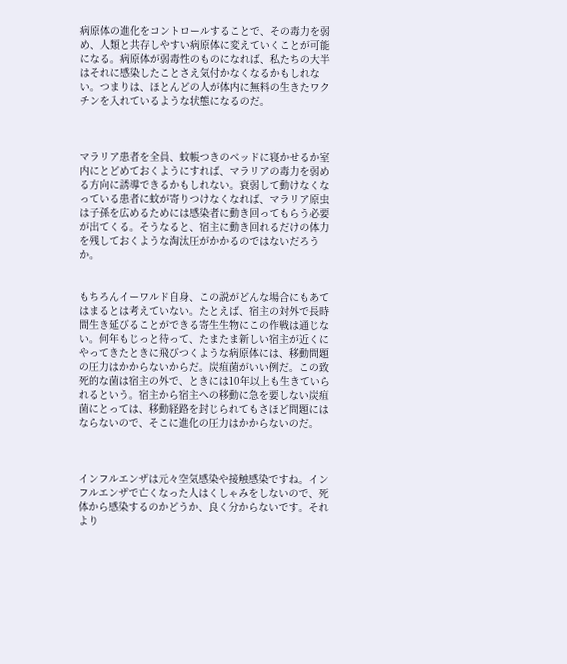病原体の進化をコントロールすることで、その毒力を弱め、人類と共存しやすい病原体に変えていくことが可能になる。病原体が弱毒性のものになれば、私たちの大半はそれに感染したことさえ気付かなくなるかもしれない。つまりは、ほとんどの人が体内に無料の生きたワクチンを入れているような状態になるのだ。



マラリア患者を全員、蚊帳つきのベッドに寝かせるか室内にとどめておくようにすれば、マラリアの毒力を弱める方向に誘導できるかもしれない。衰弱して動けなくなっている患者に蚊が寄りつけなくなれば、マラリア原虫は子孫を広めるためには感染者に動き回ってもらう必要が出てくる。そうなると、宿主に動き回れるだけの体力を残しておくような淘汰圧がかかるのではないだろうか。


もちろんイーワルド自身、この説がどんな場合にもあてはまるとは考えていない。たとえば、宿主の対外で長時間生き延びることができる寄生生物にこの作戦は通じない。何年もじっと待って、たまたま新しい宿主が近くにやってきたときに飛びつくような病原体には、移動問題の圧力はかからないからだ。炭疽菌がいい例だ。この致死的な菌は宿主の外で、ときには10年以上も生きていられるという。宿主から宿主への移動に急を要しない炭疽菌にとっては、移動経路を封じられてもさほど問題にはならないので、そこに進化の圧力はかからないのだ。



インフルエンザは元々空気感染や接触感染ですね。インフルエンザで亡くなった人はくしゃみをしないので、死体から感染するのかどうか、良く分からないです。それより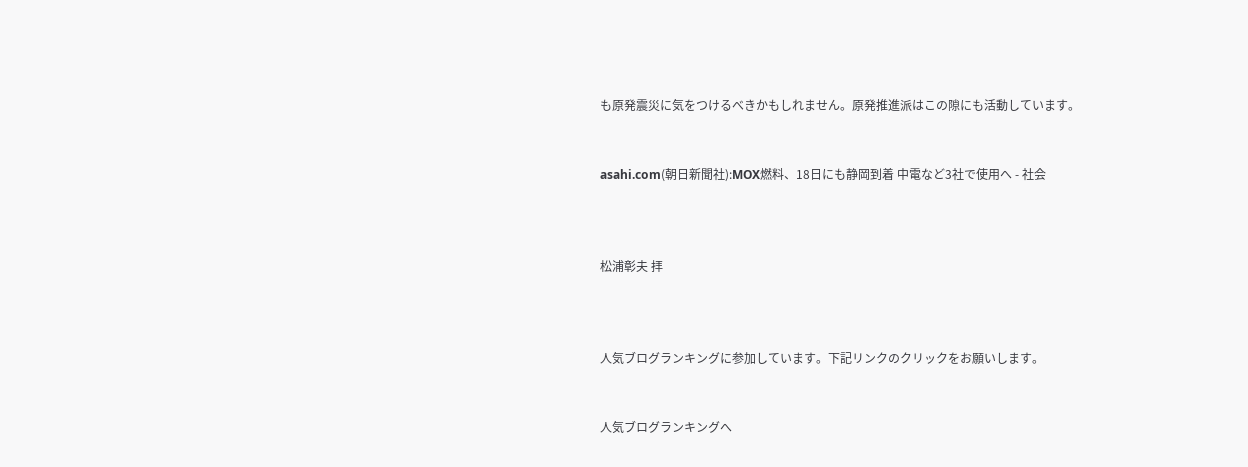も原発震災に気をつけるべきかもしれません。原発推進派はこの隙にも活動しています。


asahi.com(朝日新聞社):MOX燃料、18日にも静岡到着 中電など3社で使用へ - 社会



松浦彰夫 拝



人気ブログランキングに参加しています。下記リンクのクリックをお願いします。


人気ブログランキングへ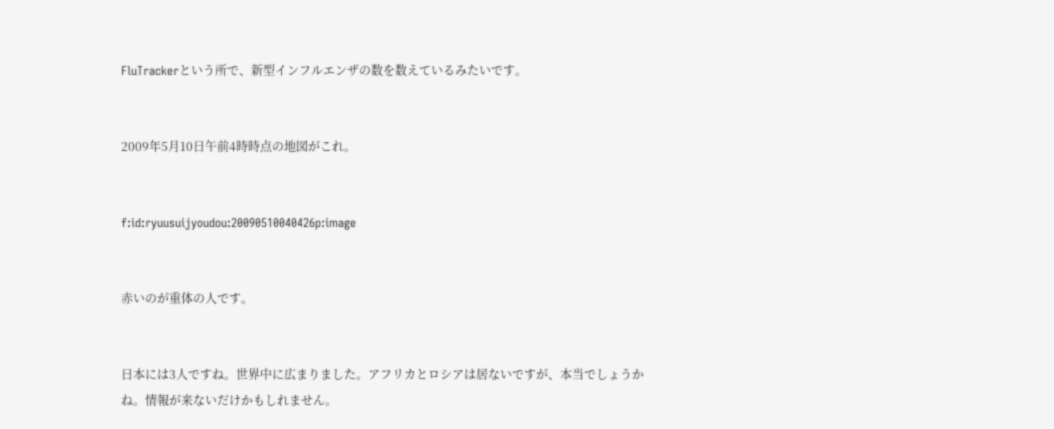FluTrackerという所で、新型インフルエンザの数を数えているみたいです。


2009年5月10日午前4時時点の地図がこれ。


f:id:ryuusuijyoudou:20090510040426p:image


赤いのが重体の人です。


日本には3人ですね。世界中に広まりました。アフリカとロシアは居ないですが、本当でしょうかね。情報が来ないだけかもしれません。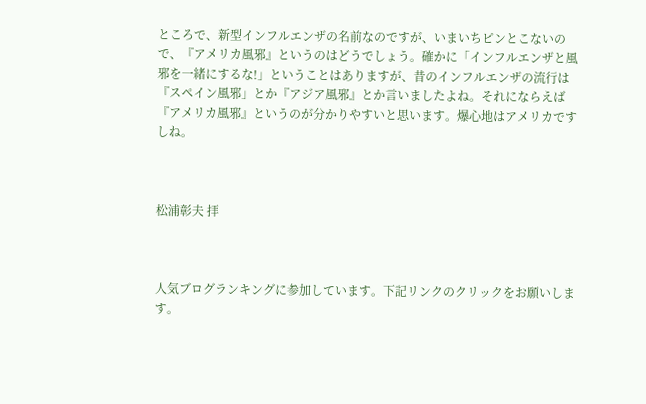ところで、新型インフルエンザの名前なのですが、いまいちピンとこないので、『アメリカ風邪』というのはどうでしょう。確かに「インフルエンザと風邪を一緒にするな!」ということはありますが、昔のインフルエンザの流行は『スペイン風邪」とか『アジア風邪』とか言いましたよね。それにならえば『アメリカ風邪』というのが分かりやすいと思います。爆心地はアメリカですしね。



松浦彰夫 拝



人気ブログランキングに参加しています。下記リンクのクリックをお願いします。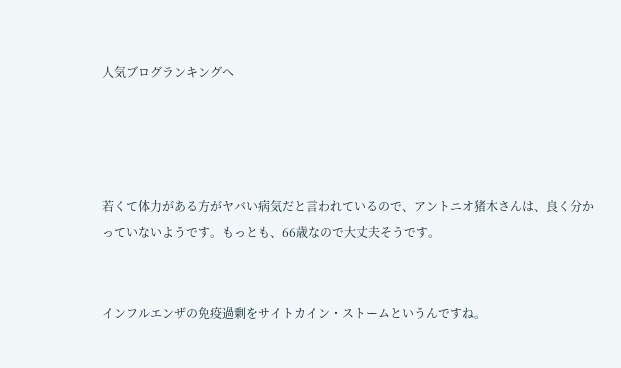人気ブログランキングへ




若くて体力がある方がヤバい病気だと言われているので、アントニオ猪木さんは、良く分かっていないようです。もっとも、66歳なので大丈夫そうです。


インフルエンザの免疫過剰をサイトカイン・ストームというんですね。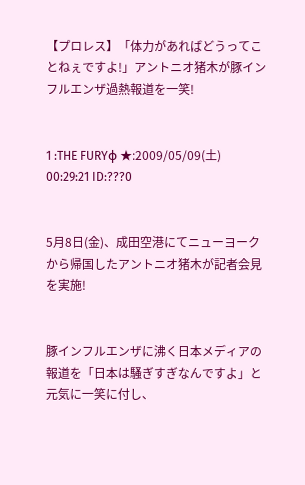【プロレス】「体力があればどうってことねぇですよ!」アントニオ猪木が豚インフルエンザ過熱報道を一笑!


1 :THE FURYφ ★:2009/05/09(土) 00:29:21 ID:???0


5月8日(金)、成田空港にてニューヨークから帰国したアントニオ猪木が記者会見を実施!


豚インフルエンザに沸く日本メディアの報道を「日本は騒ぎすぎなんですよ」と元気に一笑に付し、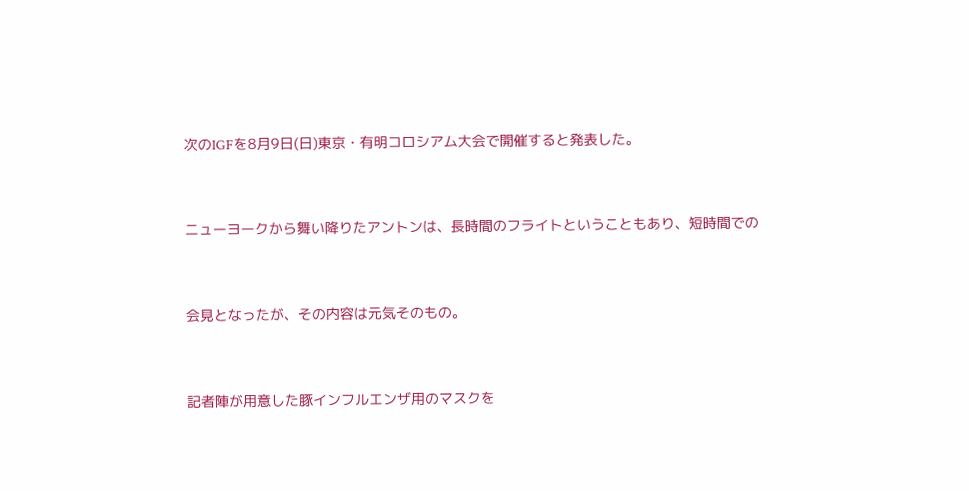次のIGFを8月9日(日)東京・有明コロシアム大会で開催すると発表した。


ニューヨークから舞い降りたアントンは、長時間のフライトということもあり、短時間での


会見となったが、その内容は元気そのもの。


記者陣が用意した豚インフルエンザ用のマスクを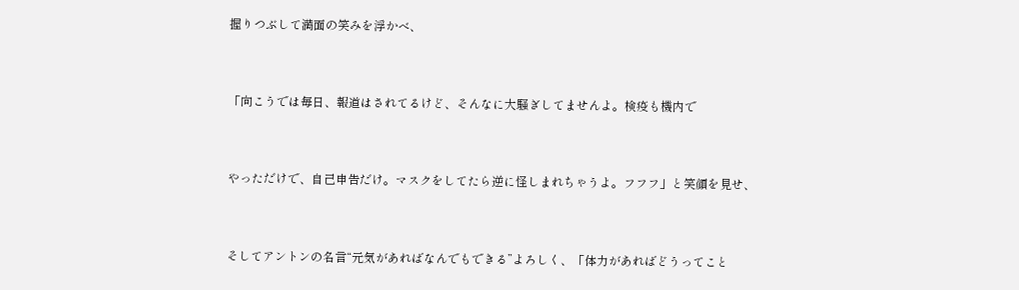握りつぶして満面の笑みを浮かべ、


「向こうでは毎日、報道はされてるけど、そんなに大騒ぎしてませんよ。検疫も機内で


やっただけで、自己申告だけ。マスクをしてたら逆に怪しまれちゃうよ。フフフ」と笑顔を見せ、


そしてアントンの名言“元気があればなんでもできる”よろしく、「体力があればどうってこと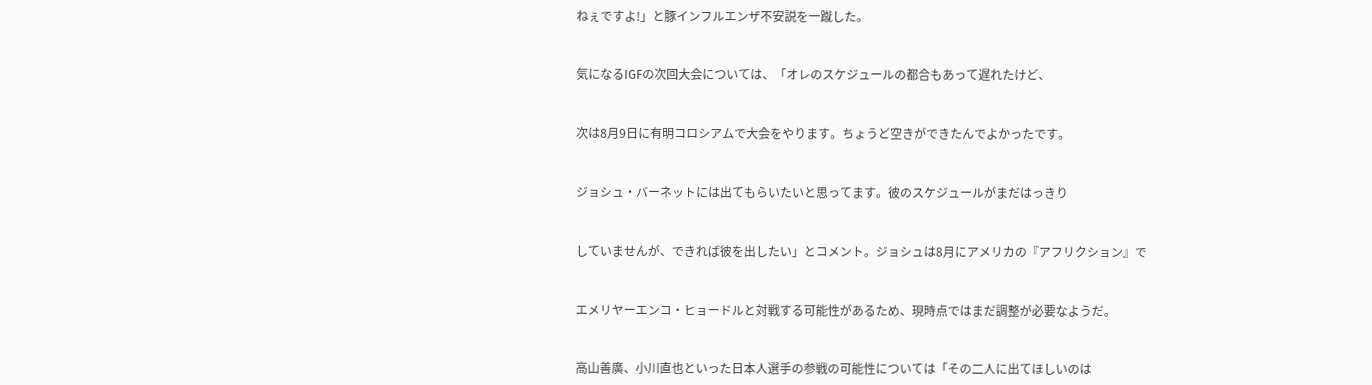ねぇですよ!」と豚インフルエンザ不安説を一蹴した。


気になるIGFの次回大会については、「オレのスケジュールの都合もあって遅れたけど、


次は8月9日に有明コロシアムで大会をやります。ちょうど空きができたんでよかったです。


ジョシュ・バーネットには出てもらいたいと思ってます。彼のスケジュールがまだはっきり


していませんが、できれば彼を出したい」とコメント。ジョシュは8月にアメリカの『アフリクション』で


エメリヤーエンコ・ヒョードルと対戦する可能性があるため、現時点ではまだ調整が必要なようだ。


高山善廣、小川直也といった日本人選手の参戦の可能性については「その二人に出てほしいのは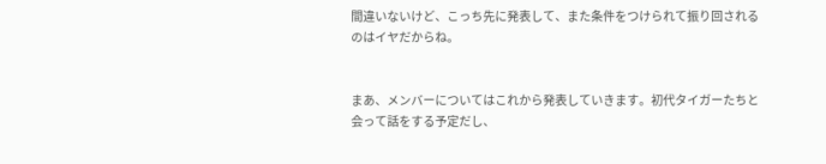間違いないけど、こっち先に発表して、また条件をつけられて振り回されるのはイヤだからね。


まあ、メンバーについてはこれから発表していきます。初代タイガーたちと会って話をする予定だし、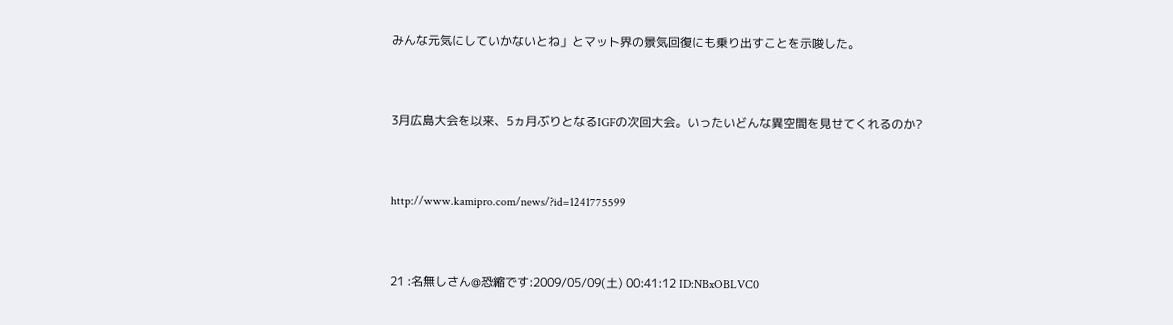みんな元気にしていかないとね」とマット界の景気回復にも乗り出すことを示唆した。


3月広島大会を以来、5ヵ月ぶりとなるIGFの次回大会。いったいどんな異空間を見せてくれるのか?


http://www.kamipro.com/news/?id=1241775599


21 :名無しさん@恐縮です:2009/05/09(土) 00:41:12 ID:NBxOBLVC0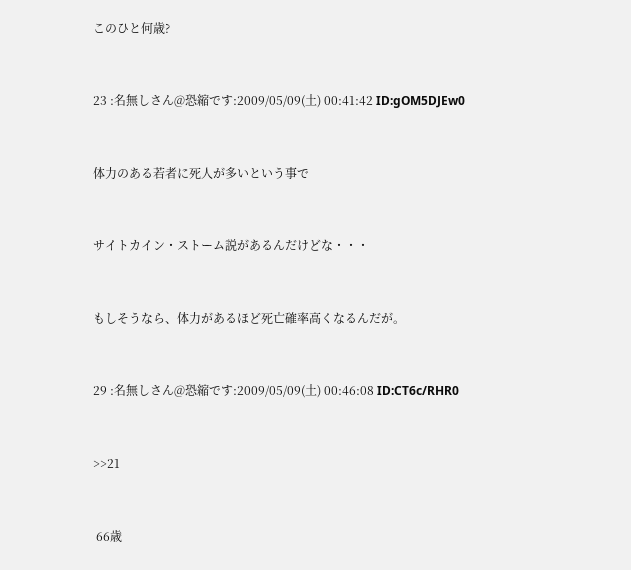このひと何歳?


23 :名無しさん@恐縮です:2009/05/09(土) 00:41:42 ID:gOM5DJEw0


体力のある若者に死人が多いという事で


サイトカイン・ストーム説があるんだけどな・・・


もしそうなら、体力があるほど死亡確率高くなるんだが。


29 :名無しさん@恐縮です:2009/05/09(土) 00:46:08 ID:CT6c/RHR0


>>21


 66歳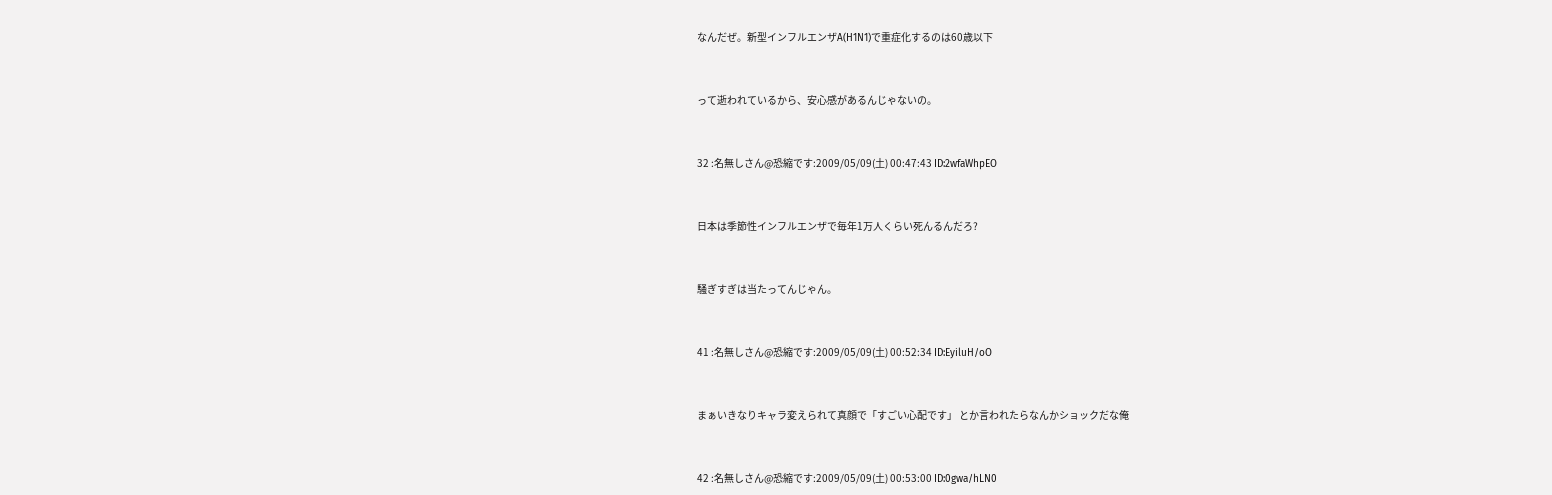なんだぜ。新型インフルエンザA(H1N1)で重症化するのは60歳以下


って逝われているから、安心感があるんじゃないの。


32 :名無しさん@恐縮です:2009/05/09(土) 00:47:43 ID:2wfaWhpEO


日本は季節性インフルエンザで毎年1万人くらい死んるんだろ?


騒ぎすぎは当たってんじゃん。


41 :名無しさん@恐縮です:2009/05/09(土) 00:52:34 ID:EyiluH/oO


まぁいきなりキャラ変えられて真顔で「すごい心配です」 とか言われたらなんかショックだな俺


42 :名無しさん@恐縮です:2009/05/09(土) 00:53:00 ID:0gwa/hLN0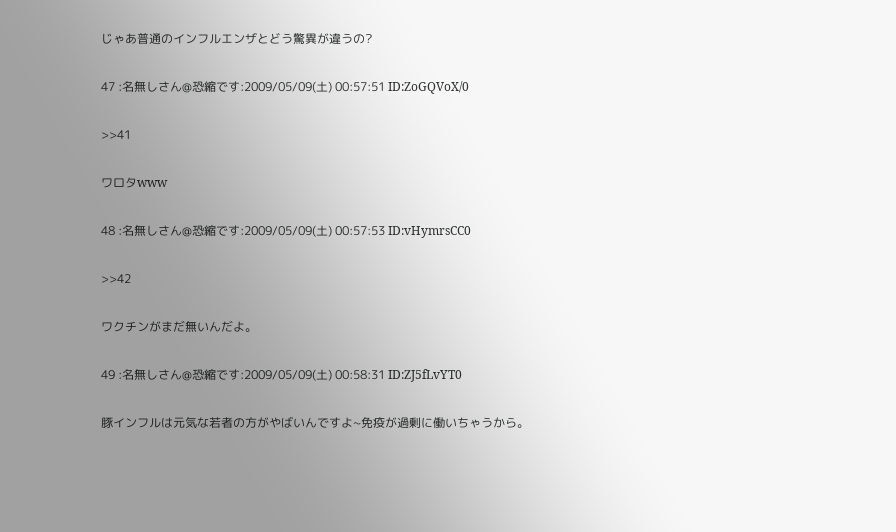じゃあ普通のインフルエンザとどう驚異が違うの?


47 :名無しさん@恐縮です:2009/05/09(土) 00:57:51 ID:ZoGQVoX/0


>>41


ワロタwww


48 :名無しさん@恐縮です:2009/05/09(土) 00:57:53 ID:vHymrsCC0


>>42


ワクチンがまだ無いんだよ。


49 :名無しさん@恐縮です:2009/05/09(土) 00:58:31 ID:ZJ5fLvYT0


豚インフルは元気な若者の方がやばいんですよ~免疫が過剰に働いちゃうから。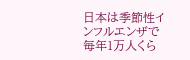日本は季節性インフルエンザで毎年1万人くら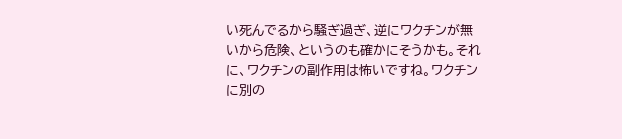い死んでるから騒ぎ過ぎ、逆にワクチンが無いから危険、というのも確かにそうかも。それに、ワクチンの副作用は怖いですね。ワクチンに別の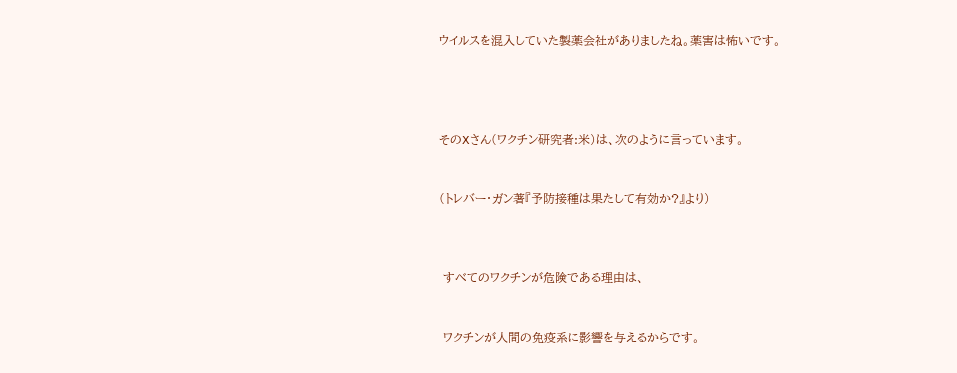ウイルスを混入していた製薬会社がありましたね。薬害は怖いです。




そのXさん(ワクチン研究者:米)は、次のように言っています。


(トレバー・ガン著『予防接種は果たして有効か?』より)



 すべてのワクチンが危険である理由は、


 ワクチンが人間の免疫系に影響を与えるからです。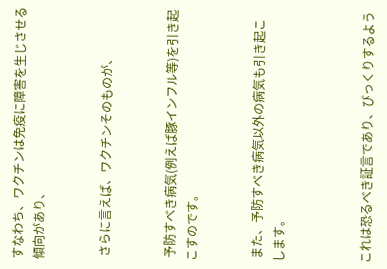すなわち、ワクチンは免疫に障害を生じさせる傾向があり、


 さらに言えば、ワクチンそのものが、


 予防すべき病気(例えば豚インフル等)を引き起こすのです。


 また、予防すべき病気以外の病気も引き起こします。



これは恐るべき証言であり、びっくりするよう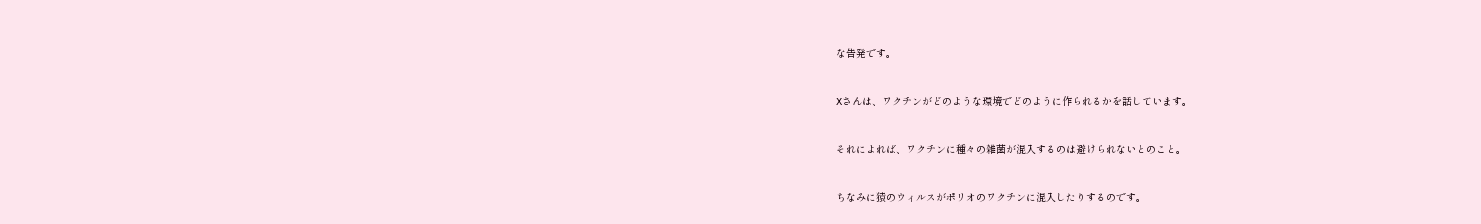な告発です。


Xさんは、ワクチンがどのような環境でどのように作られるかを話しています。


それによれば、ワクチンに種々の雑菌が混入するのは避けられないとのこと。


ちなみに猿のウィルスがポリオのワクチンに混入したりするのです。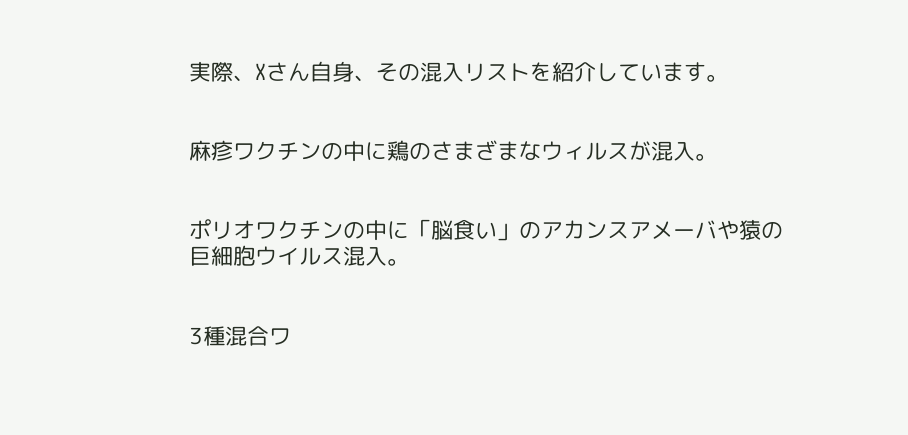実際、Xさん自身、その混入リストを紹介しています。


麻疹ワクチンの中に鶏のさまざまなウィルスが混入。


ポリオワクチンの中に「脳食い」のアカンスアメーバや猿の巨細胞ウイルス混入。


3種混合ワ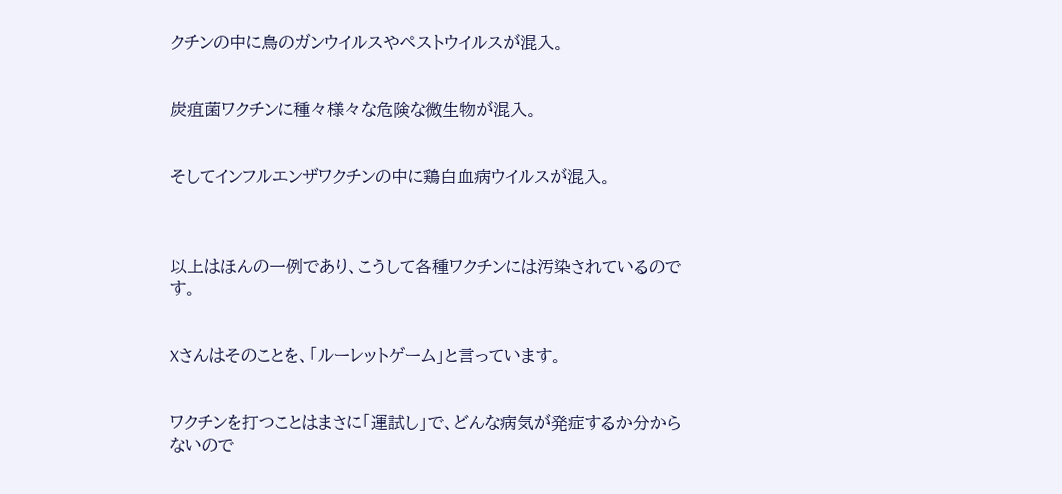クチンの中に鳥のガンウイルスやペストウイルスが混入。


炭疽菌ワクチンに種々様々な危険な微生物が混入。


そしてインフルエンザワクチンの中に鶏白血病ウイルスが混入。



以上はほんの一例であり、こうして各種ワクチンには汚染されているのです。


Xさんはそのことを、「ルーレットゲーム」と言っています。


ワクチンを打つことはまさに「運試し」で、どんな病気が発症するか分からないので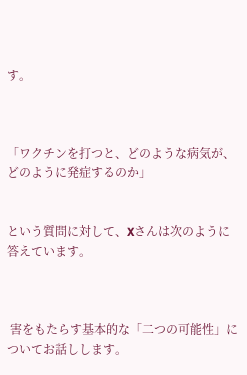す。



「ワクチンを打つと、どのような病気が、どのように発症するのか」


という質問に対して、Xさんは次のように答えています。



 害をもたらす基本的な「二つの可能性」についてお話しします。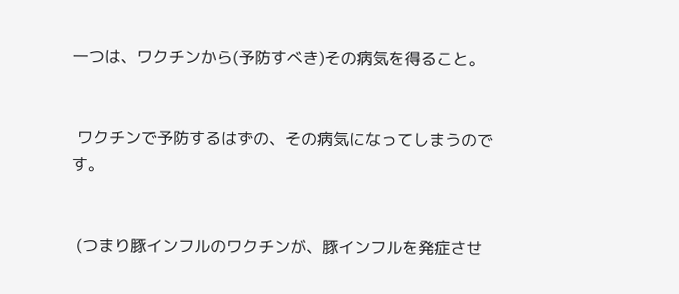一つは、ワクチンから(予防すべき)その病気を得ること。


 ワクチンで予防するはずの、その病気になってしまうのです。


 (つまり豚インフルのワクチンが、豚インフルを発症させ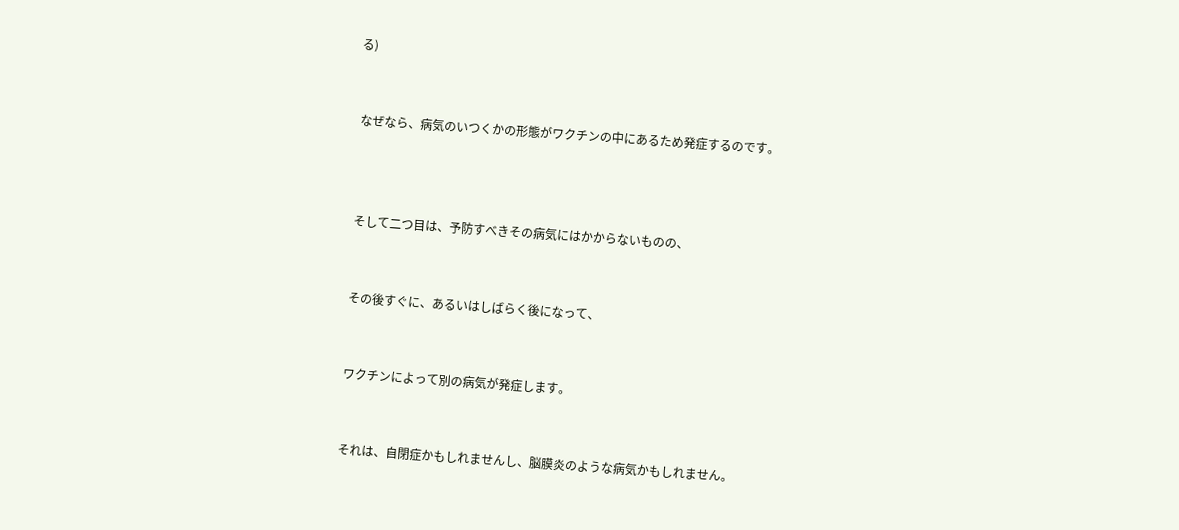る)


 なぜなら、病気のいつくかの形態がワクチンの中にあるため発症するのです。



 そして二つ目は、予防すべきその病気にはかからないものの、


 その後すぐに、あるいはしばらく後になって、


 ワクチンによって別の病気が発症します。


 それは、自閉症かもしれませんし、脳膜炎のような病気かもしれません。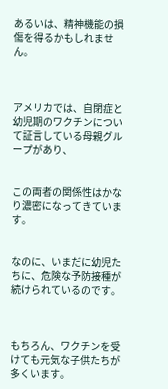あるいは、精神機能の損傷を得るかもしれません。



アメリカでは、自閉症と幼児期のワクチンについて証言している母親グループがあり、


この両者の関係性はかなり濃密になってきています。


なのに、いまだに幼児たちに、危険な予防接種が続けられているのです。



もちろん、ワクチンを受けても元気な子供たちが多くいます。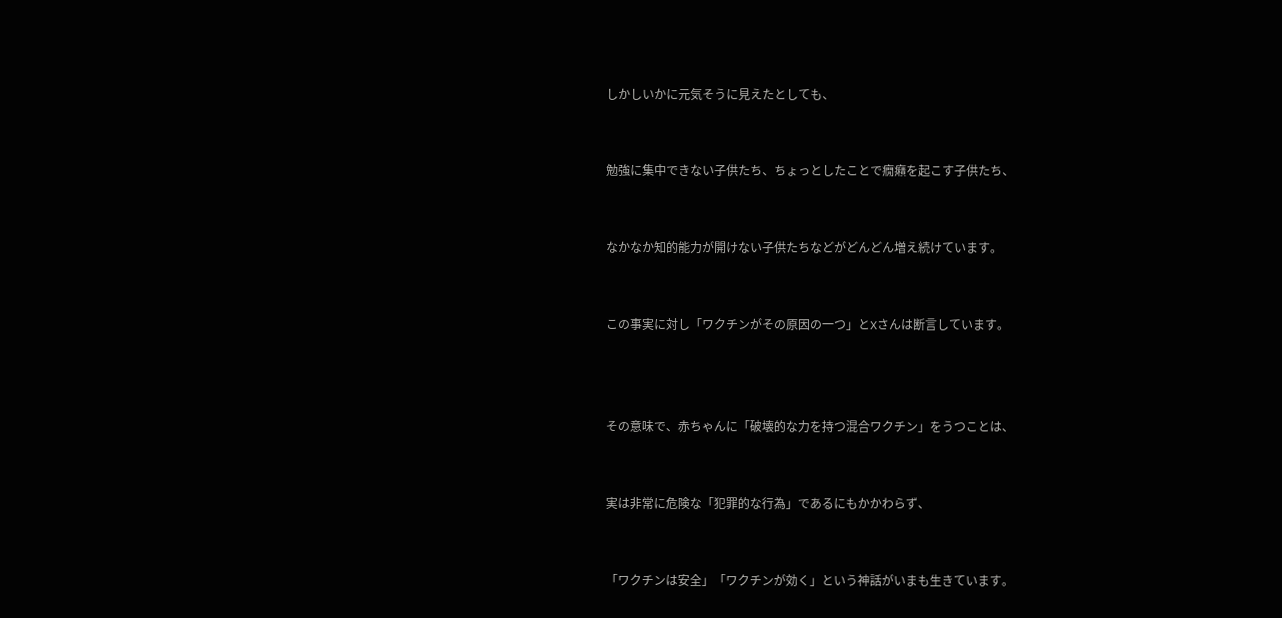しかしいかに元気そうに見えたとしても、


勉強に集中できない子供たち、ちょっとしたことで癇癪を起こす子供たち、


なかなか知的能力が開けない子供たちなどがどんどん増え続けています。


この事実に対し「ワクチンがその原因の一つ」とXさんは断言しています。



その意味で、赤ちゃんに「破壊的な力を持つ混合ワクチン」をうつことは、


実は非常に危険な「犯罪的な行為」であるにもかかわらず、


「ワクチンは安全」「ワクチンが効く」という神話がいまも生きています。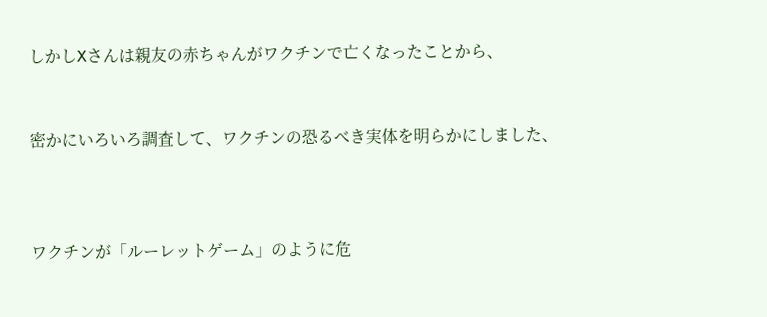しかしXさんは親友の赤ちゃんがワクチンで亡くなったことから、


密かにいろいろ調査して、ワクチンの恐るべき実体を明らかにしました、



ワクチンが「ルーレットゲーム」のように危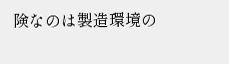険なのは製造環境の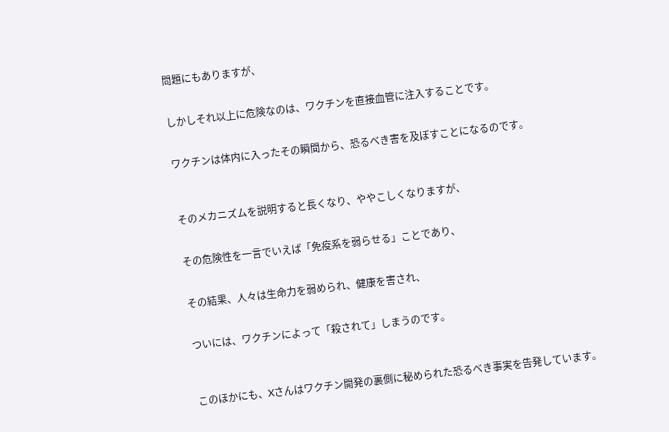問題にもありますが、


しかしそれ以上に危険なのは、ワクチンを直接血管に注入することです。


ワクチンは体内に入ったその瞬間から、恐るべき害を及ぼすことになるのです。



そのメカニズムを説明すると長くなり、ややこしくなりますが、


その危険性を一言でいえば「免疫系を弱らせる」ことであり、


その結果、人々は生命力を弱められ、健康を害され、


ついには、ワクチンによって「殺されて」しまうのです。



このほかにも、Xさんはワクチン開発の裏側に秘められた恐るべき事実を告発しています。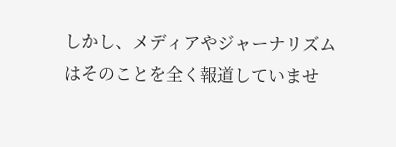しかし、メディアやジャーナリズムはそのことを全く報道していませ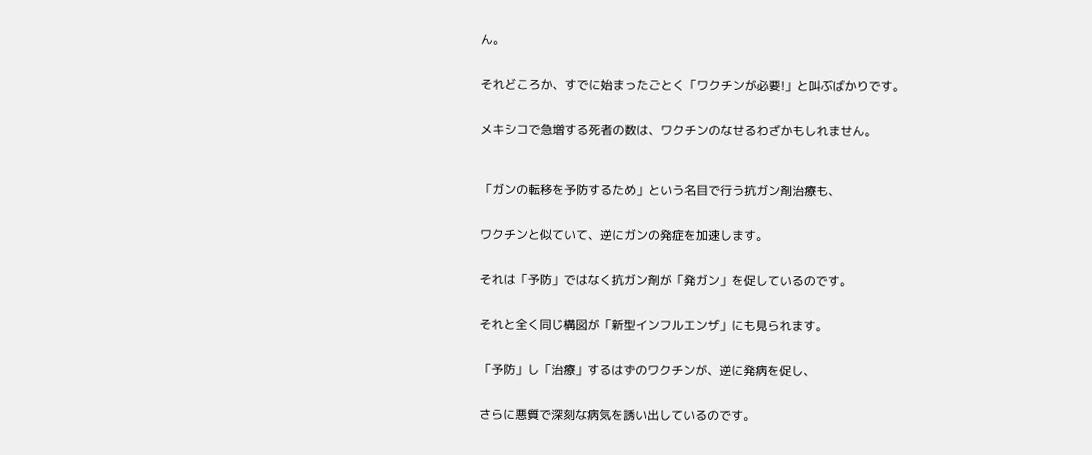ん。


それどころか、すでに始まったごとく「ワクチンが必要!」と叫ぶばかりです。


メキシコで急増する死者の数は、ワクチンのなせるわざかもしれません。



「ガンの転移を予防するため」という名目で行う抗ガン剤治療も、


ワクチンと似ていて、逆にガンの発症を加速します。


それは「予防」ではなく抗ガン剤が「発ガン」を促しているのです。


それと全く同じ構図が「新型インフルエンザ」にも見られます。


「予防」し「治療」するはずのワクチンが、逆に発病を促し、


さらに悪質で深刻な病気を誘い出しているのです。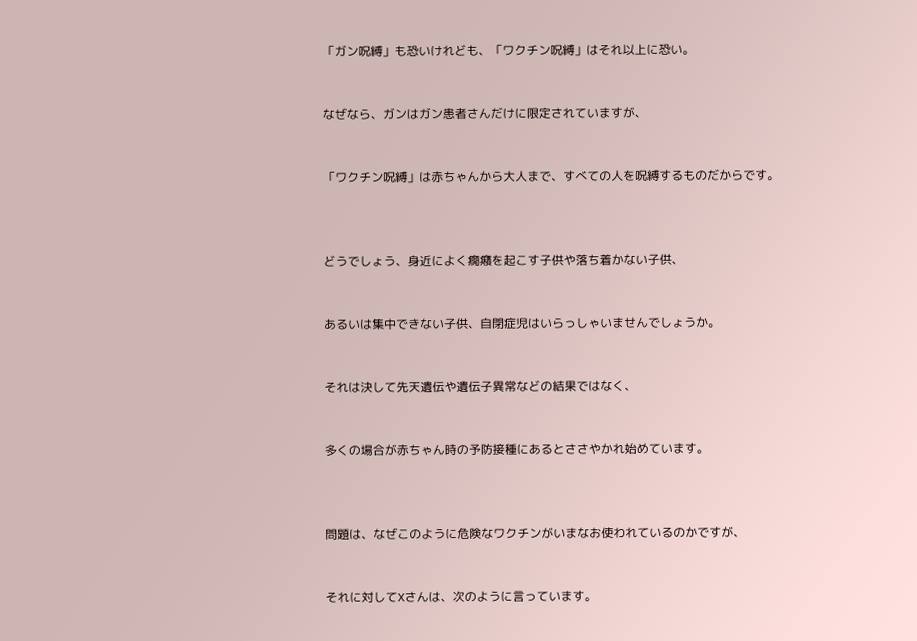「ガン呪縛」も恐いけれども、「ワクチン呪縛」はそれ以上に恐い。


なぜなら、ガンはガン患者さんだけに限定されていますが、


「ワクチン呪縛」は赤ちゃんから大人まで、すべての人を呪縛するものだからです。



どうでしょう、身近によく癇癪を起こす子供や落ち着かない子供、


あるいは集中できない子供、自閉症児はいらっしゃいませんでしょうか。


それは決して先天遺伝や遺伝子異常などの結果ではなく、


多くの場合が赤ちゃん時の予防接種にあるとささやかれ始めています。



問題は、なぜこのように危険なワクチンがいまなお使われているのかですが、


それに対してXさんは、次のように言っています。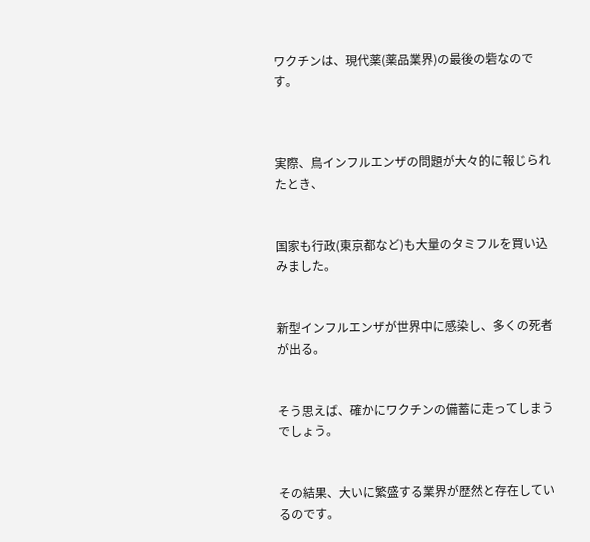ワクチンは、現代薬(薬品業界)の最後の砦なのです。



実際、鳥インフルエンザの問題が大々的に報じられたとき、


国家も行政(東京都など)も大量のタミフルを買い込みました。


新型インフルエンザが世界中に感染し、多くの死者が出る。


そう思えば、確かにワクチンの備蓄に走ってしまうでしょう。


その結果、大いに繁盛する業界が歴然と存在しているのです。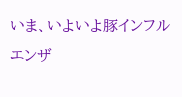いま、いよいよ豚インフルエンザ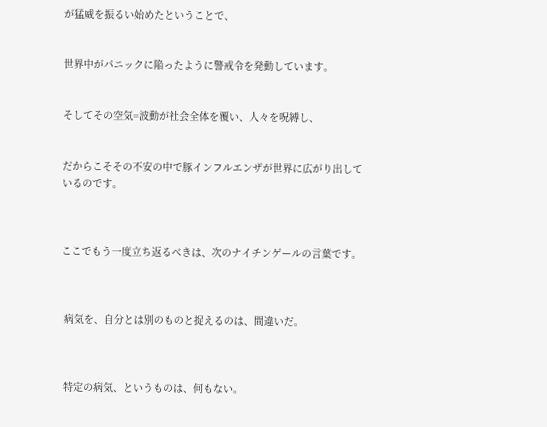が猛威を振るい始めたということで、


世界中がパニックに陥ったように警戒令を発動しています。


そしてその空気=波動が社会全体を覆い、人々を呪縛し、


だからこそその不安の中で豚インフルエンザが世界に広がり出しているのです。



ここでもう一度立ち返るべきは、次のナイチンゲールの言葉です。



 病気を、自分とは別のものと捉えるのは、間違いだ。



 特定の病気、というものは、何もない。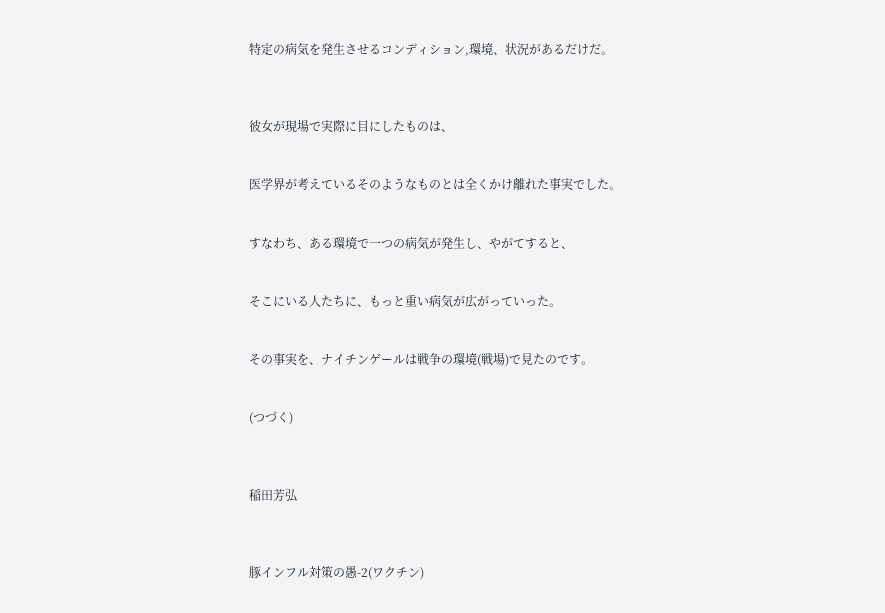特定の病気を発生させるコンディション,環境、状況があるだけだ。



彼女が現場で実際に目にしたものは、


医学界が考えているそのようなものとは全くかけ離れた事実でした。


すなわち、ある環境で一つの病気が発生し、やがてすると、


そこにいる人たちに、もっと重い病気が広がっていった。


その事実を、ナイチンゲールは戦争の環境(戦場)で見たのです。


(つづく)



稲田芳弘



豚インフル対策の愚-2(ワクチン)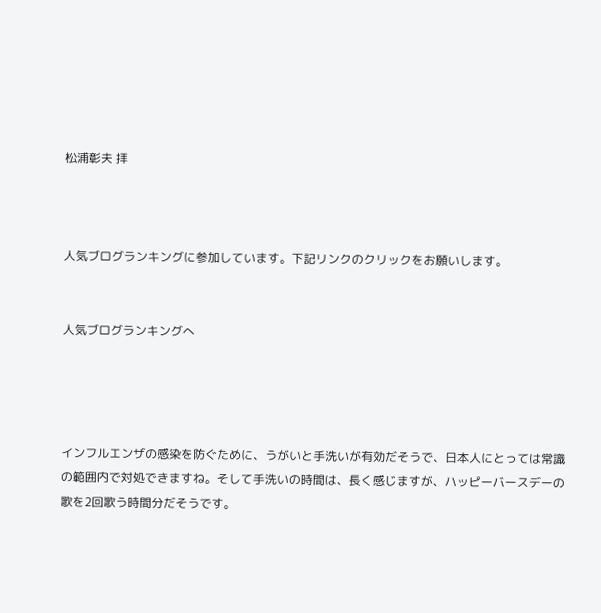松浦彰夫 拝



人気ブログランキングに参加しています。下記リンクのクリックをお願いします。


人気ブログランキングへ




インフルエンザの感染を防ぐために、うがいと手洗いが有効だそうで、日本人にとっては常識の範囲内で対処できますね。そして手洗いの時間は、長く感じますが、ハッピーバースデーの歌を2回歌う時間分だそうです。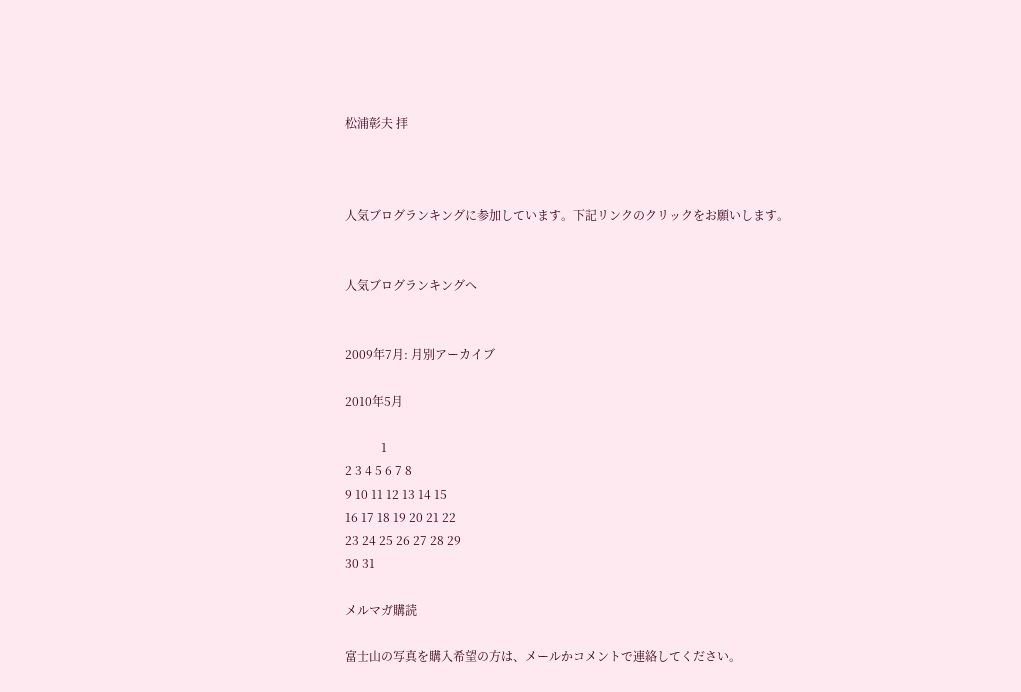松浦彰夫 拝



人気ブログランキングに参加しています。下記リンクのクリックをお願いします。


人気ブログランキングへ


2009年7月: 月別アーカイブ

2010年5月

            1
2 3 4 5 6 7 8
9 10 11 12 13 14 15
16 17 18 19 20 21 22
23 24 25 26 27 28 29
30 31

メルマガ購読

富士山の写真を購入希望の方は、メールかコメントで連絡してください。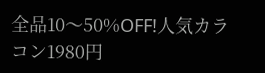全品10〜50%OFF!人気カラコン1980円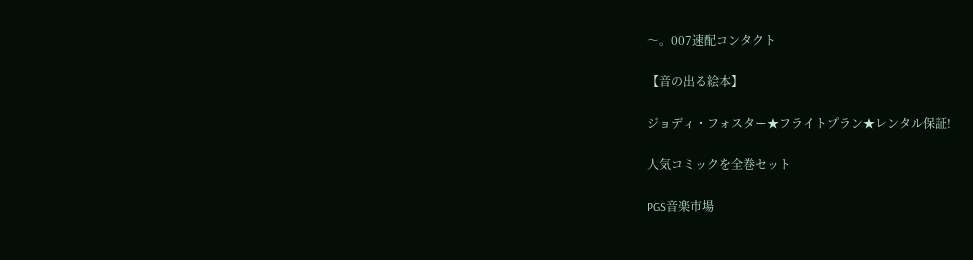〜。007速配コンタクト

【音の出る絵本】

ジョディ・フォスター★フライトプラン★レンタル保証!

人気コミックを全巻セット

PGS音楽市場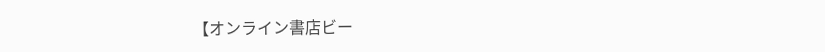【オンライン書店ビー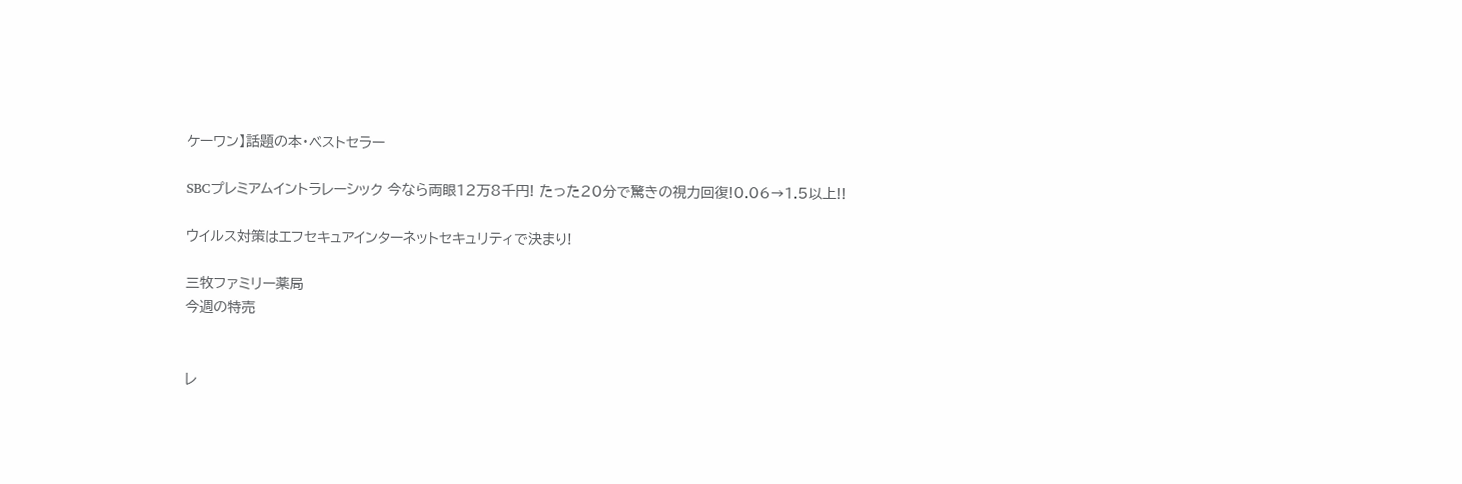ケーワン】話題の本・ベストセラー

SBCプレミアムイントラレーシック 今なら両眼12万8千円! たった20分で驚きの視力回復!0.06→1.5以上!!

ウイルス対策はエフセキュアインターネットセキュリティで決まり!

三牧ファミリー薬局
今週の特売


レ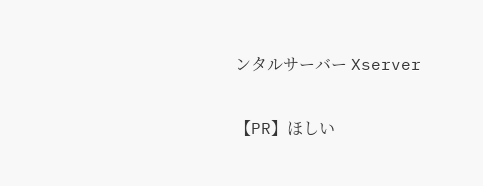ンタルサーバー Xserver

【PR】ほしい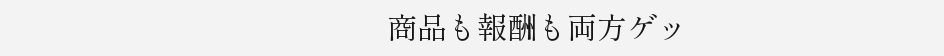商品も報酬も両方ゲッ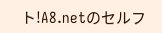ト!A8.netのセルフ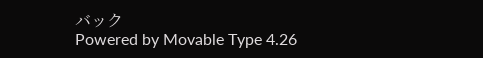バック
Powered by Movable Type 4.26